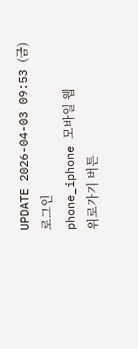UPDATE 2026-04-03 09:53 (금)
로그인
phone_iphone 모바일 웹
위로가기 버튼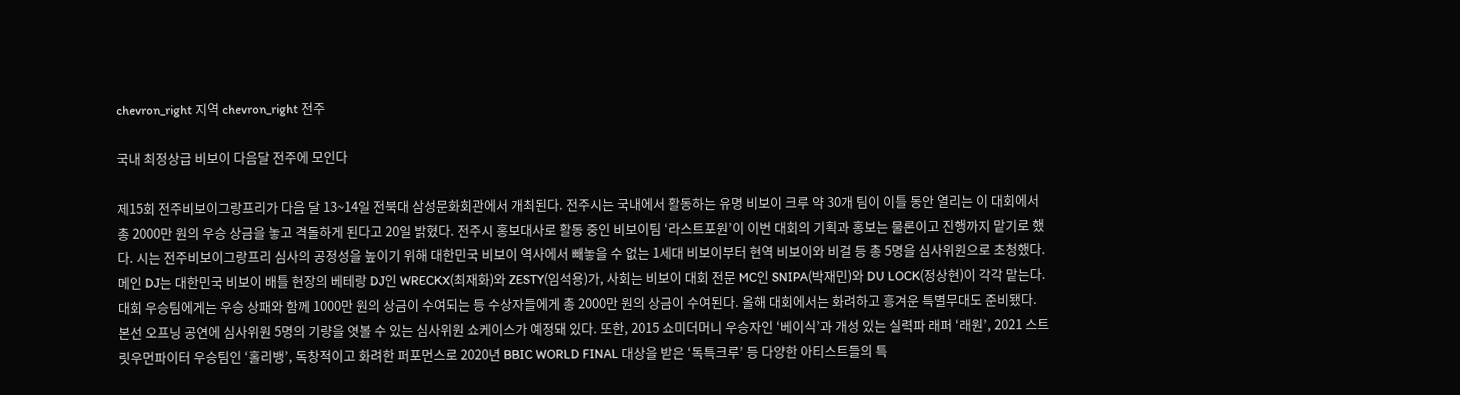chevron_right 지역 chevron_right 전주

국내 최정상급 비보이 다음달 전주에 모인다

제15회 전주비보이그랑프리가 다음 달 13~14일 전북대 삼성문화회관에서 개최된다. 전주시는 국내에서 활동하는 유명 비보이 크루 약 30개 팀이 이틀 동안 열리는 이 대회에서 총 2000만 원의 우승 상금을 놓고 격돌하게 된다고 20일 밝혔다. 전주시 홍보대사로 활동 중인 비보이팀 ‘라스트포원’이 이번 대회의 기획과 홍보는 물론이고 진행까지 맡기로 했다. 시는 전주비보이그랑프리 심사의 공정성을 높이기 위해 대한민국 비보이 역사에서 빼놓을 수 없는 1세대 비보이부터 현역 비보이와 비걸 등 총 5명을 심사위원으로 초청했다. 메인 DJ는 대한민국 비보이 배틀 현장의 베테랑 DJ인 WRECKX(최재화)와 ZESTY(임석용)가, 사회는 비보이 대회 전문 MC인 SNIPA(박재민)와 DU LOCK(정상현)이 각각 맡는다. 대회 우승팀에게는 우승 상패와 함께 1000만 원의 상금이 수여되는 등 수상자들에게 총 2000만 원의 상금이 수여된다. 올해 대회에서는 화려하고 흥겨운 특별무대도 준비됐다. 본선 오프닝 공연에 심사위원 5명의 기량을 엿볼 수 있는 심사위원 쇼케이스가 예정돼 있다. 또한, 2015 쇼미더머니 우승자인 ‘베이식’과 개성 있는 실력파 래퍼 ‘래원’, 2021 스트릿우먼파이터 우승팀인 ‘홀리뱅’, 독창적이고 화려한 퍼포먼스로 2020년 BBIC WORLD FINAL 대상을 받은 ‘독특크루’ 등 다양한 아티스트들의 특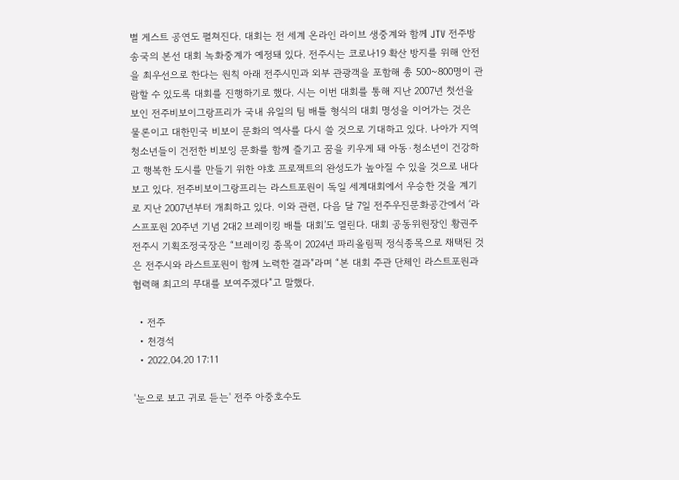별 게스트 공연도 펼쳐진다. 대회는 전 세계 온라인 라이브 생중계와 함께 JTV 전주방송국의 본선 대회 녹화중계가 예정돼 있다. 전주시는 코로나19 확산 방지를 위해 안전을 최우선으로 한다는 원칙 아래 전주시민과 외부 관광객을 포함해 총 500~800명이 관람할 수 있도록 대회를 진행하기로 했다. 시는 이번 대회를 통해 지난 2007년 첫선을 보인 전주비보이그랑프리가 국내 유일의 팀 배틀 형식의 대회 명성을 이어가는 것은 물론이고 대한민국 비보이 문화의 역사를 다시 쓸 것으로 기대하고 있다. 나아가 지역 청소년들이 건전한 비보잉 문화를 함께 즐기고 꿈을 키우게 돼 아동·청소년이 건강하고 행복한 도시를 만들기 위한 야호 프로젝트의 완성도가 높아질 수 있을 것으로 내다보고 있다. 전주비보이그랑프리는 라스트포원이 독일 세계대회에서 우승한 것을 계기로 지난 2007년부터 개최하고 있다. 이와 관련, 다음 달 7일 전주우진문화공간에서 ‘라스프포원 20주년 기념 2대2 브레이킹 배틀 대회’도 열린다. 대회 공동위원장인 황권주 전주시 기획조정국장은 “브레이킹 종목이 2024년 파리올림픽 정식종목으로 채택된 것은 전주시와 라스트포원이 함께 노력한 결과”라며 “본 대회 주관 단체인 라스트포원과 협력해 최고의 무대를 보여주겠다”고 말했다.

  • 전주
  • 천경석
  • 2022.04.20 17:11

'눈으로 보고 귀로 듣는' 전주 아중호수도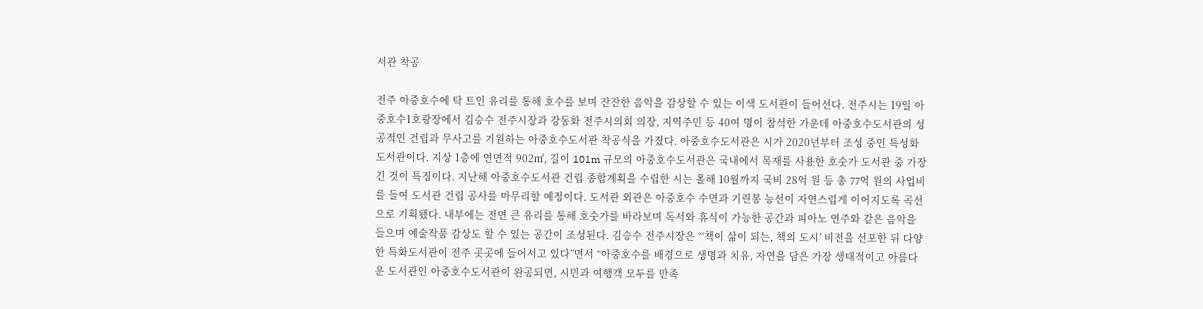서관 착공

전주 아중호수에 탁 트인 유리를 통해 호수를 보며 잔잔한 음악을 감상할 수 있는 이색 도서관이 들어선다. 전주시는 19일 아중호수1호광장에서 김승수 전주시장과 강동화 전주시의회 의장, 지역주민 등 40여 명이 참석한 가운데 아중호수도서관의 성공적인 건립과 무사고를 기원하는 아중호수도서관 착공식을 가졌다. 아중호수도서관은 시가 2020년부터 조성 중인 특성화도서관이다. 지상 1층에 연면적 902㎡, 길이 101m 규모의 아중호수도서관은 국내에서 목재를 사용한 호숫가 도서관 중 가장 긴 것이 특징이다. 지난해 아중호수도서관 건립 종합계획을 수립한 시는 올해 10월까지 국비 28억 원 등 총 77억 원의 사업비를 들여 도서관 건립 공사를 마무리할 예정이다. 도서관 외관은 아중호수 수면과 기린봉 능선이 자연스럽게 이어지도록 곡선으로 기획됐다. 내부에는 전면 큰 유리를 통해 호숫가를 바라보며 독서와 휴식이 가능한 공간과 피아노 연주와 같은 음악을 들으며 예술작품 감상도 할 수 있는 공간이 조성된다. 김승수 전주시장은 “‘책이 삶이 되는, 책의 도시’ 비전을 선포한 뒤 다양한 특화도서관이 전주 곳곳에 들어서고 있다”면서 “아중호수를 배경으로 생명과 치유, 자연을 담은 가장 생태적이고 아름다운 도서관인 아중호수도서관이 완공되면, 시민과 여행객 모두를 만족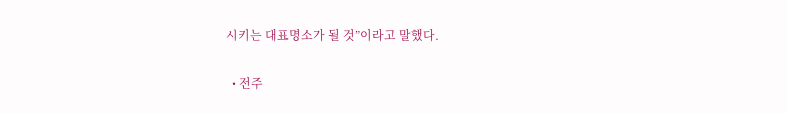시키는 대표명소가 될 것”이라고 말했다.

  • 전주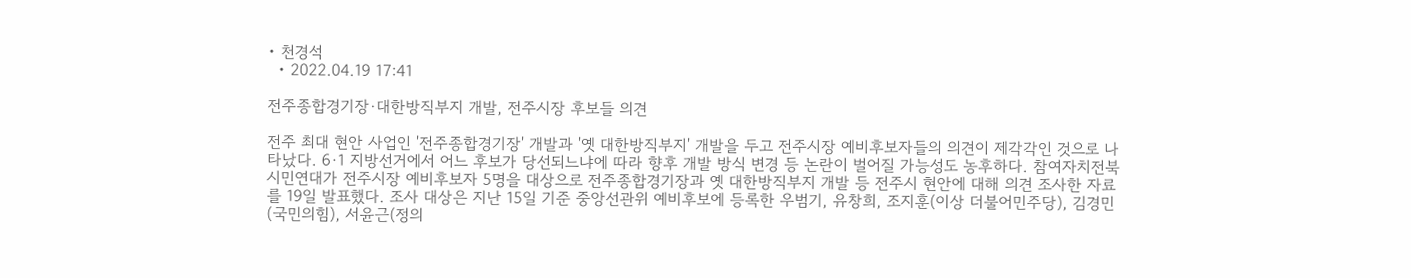• 천경석
  • 2022.04.19 17:41

전주종합경기장·대한방직부지 개발, 전주시장 후보들 의견

전주 최대 현안 사업인 '전주종합경기장' 개발과 '옛 대한방직부지' 개발을 두고 전주시장 예비후보자들의 의견이 제각각인 것으로 나타났다. 6·1 지방선거에서 어느 후보가 당선되느냐에 따라 향후 개발 방식 변경 등 논란이 벌어질 가능성도 농후하다. 참여자치전북시민연대가 전주시장 예비후보자 5명을 대상으로 전주종합경기장과 옛 대한방직부지 개발 등 전주시 현안에 대해 의견 조사한 자료를 19일 발표했다. 조사 대상은 지난 15일 기준 중앙선관위 예비후보에 등록한 우범기, 유창희, 조지훈(이상 더불어민주당), 김경민(국민의힘), 서윤근(정의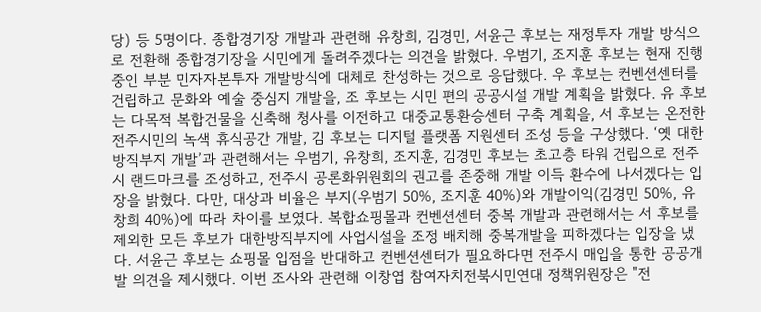당) 등 5명이다. 종합경기장 개발과 관련해 유창희, 김경민, 서윤근 후보는 재정투자 개발 방식으로 전환해 종합경기장을 시민에게 돌려주겠다는 의견을 밝혔다. 우범기, 조지훈 후보는 현재 진행 중인 부분 민자자본투자 개발방식에 대체로 찬성하는 것으로 응답했다. 우 후보는 컨벤션센터를 건립하고 문화와 예술 중심지 개발을, 조 후보는 시민 편의 공공시설 개발 계획을 밝혔다. 유 후보는 다목적 복합건물을 신축해 청사를 이전하고 대중교통환승센터 구축 계획을, 서 후보는 온전한 전주시민의 녹색 휴식공간 개발, 김 후보는 디지털 플랫폼 지원센터 조성 등을 구상했다. ‘옛 대한방직부지 개발’과 관련해서는 우범기, 유창희, 조지훈, 김경민 후보는 초고층 타워 건립으로 전주시 랜드마크를 조성하고, 전주시 공론화위원회의 권고를 존중해 개발 이득 환수에 나서겠다는 입장을 밝혔다. 다만, 대상과 비율은 부지(우범기 50%, 조지훈 40%)와 개발이익(김경민 50%, 유창희 40%)에 따라 차이를 보였다. 복합쇼핑몰과 컨벤션센터 중복 개발과 관련해서는 서 후보를 제외한 모든 후보가 대한방직부지에 사업시설을 조정 배치해 중복개발을 피하겠다는 입장을 냈다. 서윤근 후보는 쇼핑몰 입점을 반대하고 컨벤션센터가 필요하다면 전주시 매입을 통한 공공개발 의견을 제시했다. 이번 조사와 관련해 이창엽 참여자치전북시민연대 정책위원장은 "전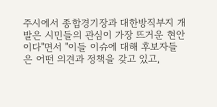주시에서 종합경기장과 대한방직부지 개발은 시민들의 관심이 가장 뜨거운 현안이다"면서 "이들 이슈에 대해 후보자들은 어떤 의견과 정책을 갖고 있고,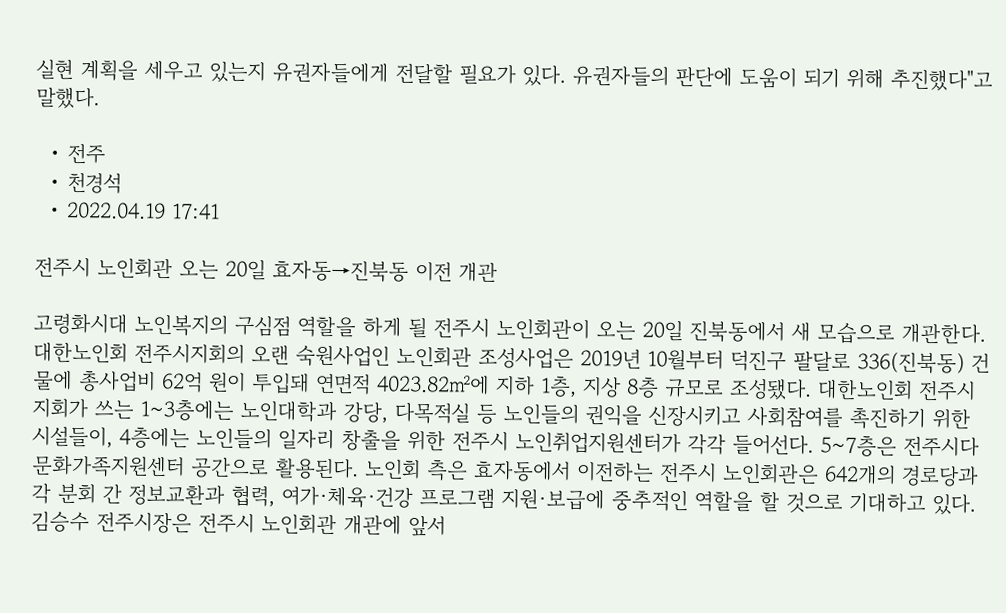실현 계획을 세우고 있는지 유권자들에게 전달할 필요가 있다. 유권자들의 판단에 도움이 되기 위해 추진했다"고 말했다.

  • 전주
  • 천경석
  • 2022.04.19 17:41

전주시 노인회관 오는 20일 효자동→진북동 이전 개관

고령화시대 노인복지의 구심점 역할을 하게 될 전주시 노인회관이 오는 20일 진북동에서 새 모습으로 개관한다. 대한노인회 전주시지회의 오랜 숙원사업인 노인회관 조성사업은 2019년 10월부터 덕진구 팔달로 336(진북동) 건물에 총사업비 62억 원이 투입돼 연면적 4023.82㎡에 지하 1층, 지상 8층 규모로 조성됐다. 대한노인회 전주시지회가 쓰는 1~3층에는 노인대학과 강당, 다목적실 등 노인들의 권익을 신장시키고 사회참여를 촉진하기 위한 시설들이, 4층에는 노인들의 일자리 창출을 위한 전주시 노인취업지원센터가 각각 들어선다. 5~7층은 전주시다문화가족지원센터 공간으로 활용된다. 노인회 측은 효자동에서 이전하는 전주시 노인회관은 642개의 경로당과 각 분회 간 정보교환과 협력, 여가∙체육∙건강 프로그램 지원∙보급에 중추적인 역할을 할 것으로 기대하고 있다. 김승수 전주시장은 전주시 노인회관 개관에 앞서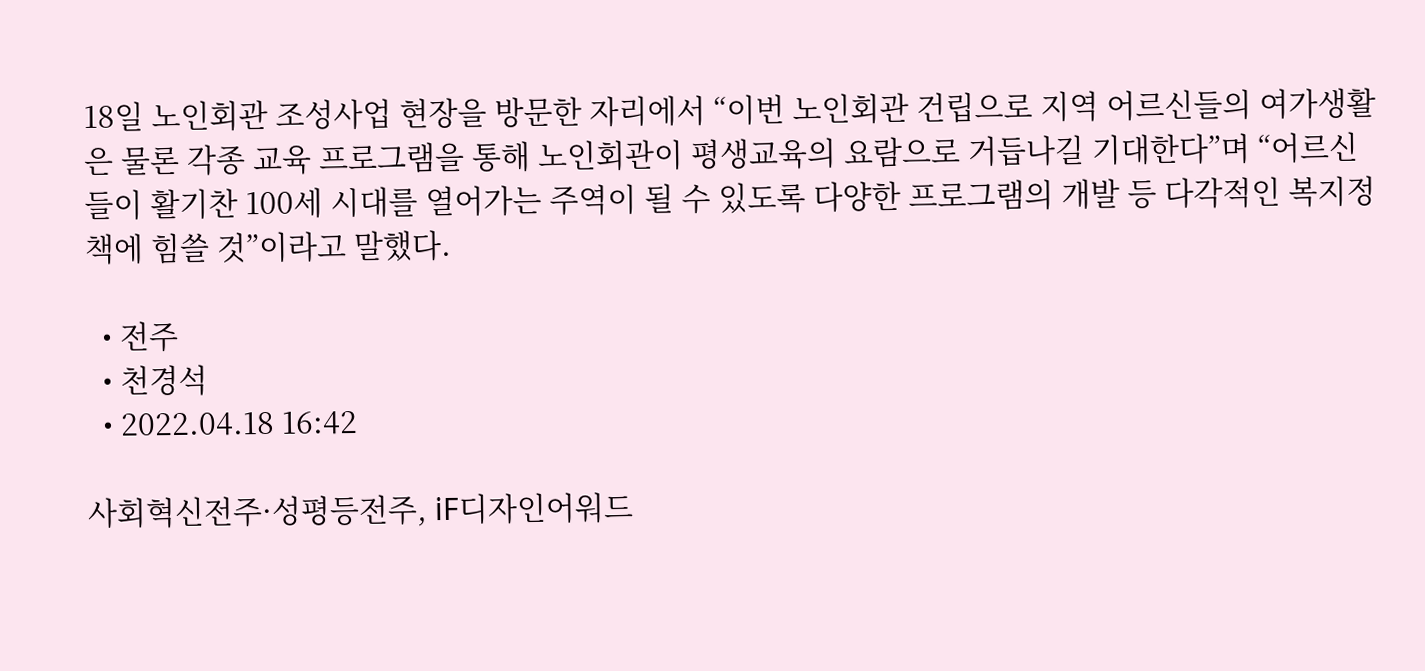18일 노인회관 조성사업 현장을 방문한 자리에서 “이번 노인회관 건립으로 지역 어르신들의 여가생활은 물론 각종 교육 프로그램을 통해 노인회관이 평생교육의 요람으로 거듭나길 기대한다”며 “어르신들이 활기찬 100세 시대를 열어가는 주역이 될 수 있도록 다양한 프로그램의 개발 등 다각적인 복지정책에 힘쓸 것”이라고 말했다.

  • 전주
  • 천경석
  • 2022.04.18 16:42

사회혁신전주·성평등전주, iF디자인어워드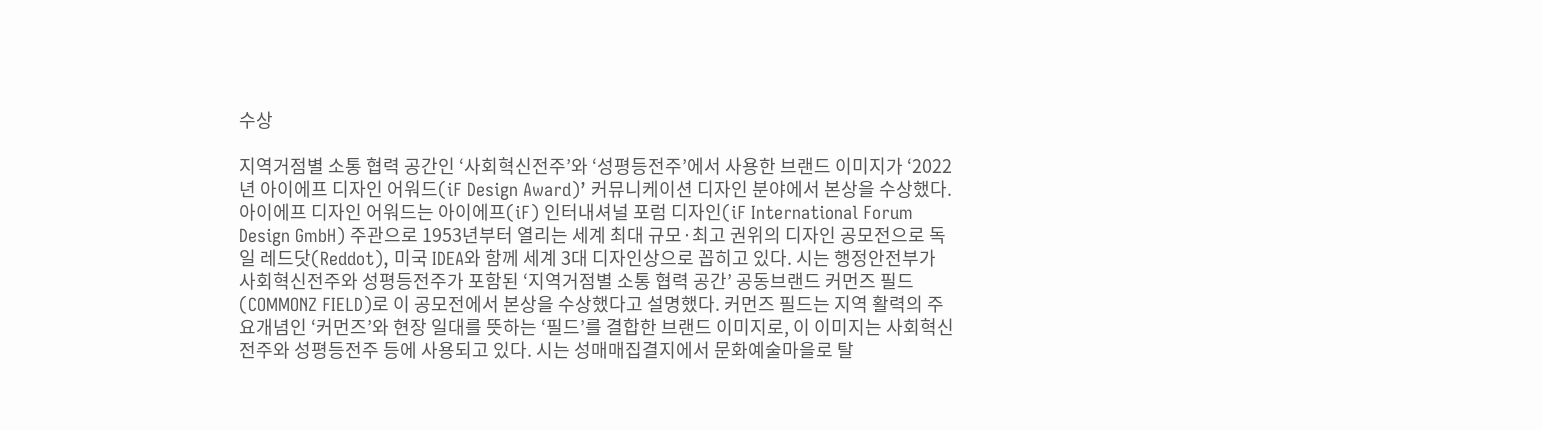수상

지역거점별 소통 협력 공간인 ‘사회혁신전주’와 ‘성평등전주’에서 사용한 브랜드 이미지가 ‘2022년 아이에프 디자인 어워드(iF Design Award)’ 커뮤니케이션 디자인 분야에서 본상을 수상했다. 아이에프 디자인 어워드는 아이에프(iF) 인터내셔널 포럼 디자인(iF International Forum Design GmbH) 주관으로 1953년부터 열리는 세계 최대 규모·최고 권위의 디자인 공모전으로 독일 레드닷(Reddot), 미국 IDEA와 함께 세계 3대 디자인상으로 꼽히고 있다. 시는 행정안전부가 사회혁신전주와 성평등전주가 포함된 ‘지역거점별 소통 협력 공간’ 공동브랜드 커먼즈 필드(COMMONZ FIELD)로 이 공모전에서 본상을 수상했다고 설명했다. 커먼즈 필드는 지역 활력의 주요개념인 ‘커먼즈’와 현장 일대를 뜻하는 ‘필드’를 결합한 브랜드 이미지로, 이 이미지는 사회혁신전주와 성평등전주 등에 사용되고 있다. 시는 성매매집결지에서 문화예술마을로 탈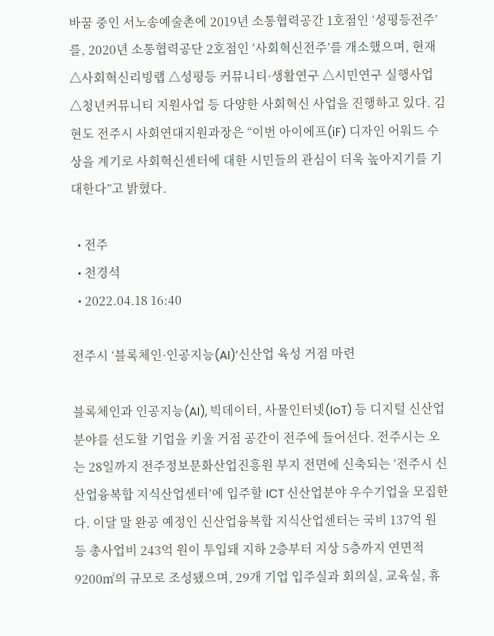바꿈 중인 서노송예술촌에 2019년 소통협력공간 1호점인 ‘성평등전주’를, 2020년 소통협력공단 2호점인 ‘사회혁신전주’를 개소했으며, 현재 △사회혁신리빙랩 △성평등 커뮤니티·생활연구 △시민연구 실행사업 △청년커뮤니티 지원사업 등 다양한 사회혁신 사업을 진행하고 있다. 김현도 전주시 사회연대지원과장은 “이번 아이에프(iF) 디자인 어워드 수상을 계기로 사회혁신센터에 대한 시민들의 관심이 더욱 높아지기를 기대한다”고 밝혔다.

  • 전주
  • 천경석
  • 2022.04.18 16:40

전주시 ‘블록체인·인공지능(AI)’신산업 육성 거점 마련

블록체인과 인공지능(AI), 빅데이터, 사물인터넷(IoT) 등 디지털 신산업 분야를 선도할 기업을 키울 거점 공간이 전주에 들어선다. 전주시는 오는 28일까지 전주정보문화산업진흥원 부지 전면에 신축되는 ‘전주시 신산업융복합 지식산업센터’에 입주할 ICT 신산업분야 우수기업을 모집한다. 이달 말 완공 예정인 신산업융복합 지식산업센터는 국비 137억 원 등 총사업비 243억 원이 투입돼 지하 2층부터 지상 5층까지 연면적 9200㎡의 규모로 조성됐으며, 29개 기업 입주실과 회의실, 교육실, 휴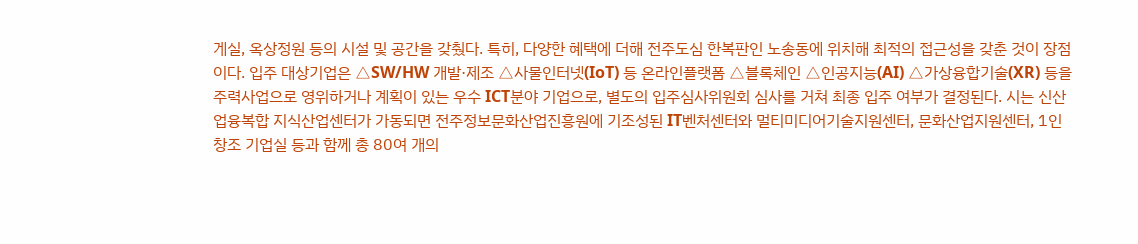게실, 옥상정원 등의 시설 및 공간을 갖췄다. 특히, 다양한 혜택에 더해 전주도심 한복판인 노송동에 위치해 최적의 접근성을 갖춘 것이 장점이다. 입주 대상기업은 △SW/HW 개발·제조 △사물인터넷(IoT) 등 온라인플랫폼 △블록체인 △인공지능(AI) △가상융합기술(XR) 등을 주력사업으로 영위하거나 계획이 있는 우수 ICT분야 기업으로, 별도의 입주심사위원회 심사를 거쳐 최종 입주 여부가 결정된다. 시는 신산업융복합 지식산업센터가 가동되면 전주정보문화산업진흥원에 기조성된 IT벤처센터와 멀티미디어기술지원센터, 문화산업지원센터, 1인 창조 기업실 등과 함께 총 80여 개의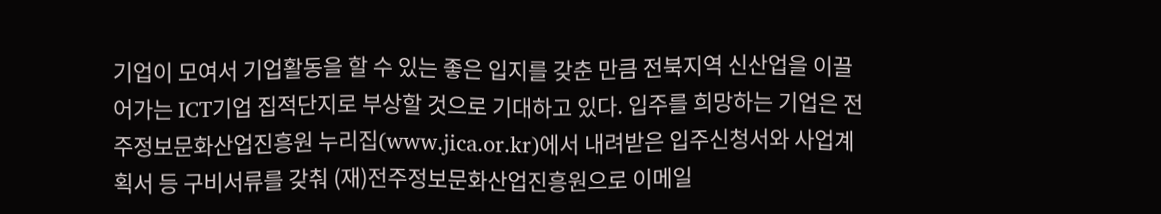기업이 모여서 기업활동을 할 수 있는 좋은 입지를 갖춘 만큼 전북지역 신산업을 이끌어가는 ICT기업 집적단지로 부상할 것으로 기대하고 있다. 입주를 희망하는 기업은 전주정보문화산업진흥원 누리집(www.jica.or.kr)에서 내려받은 입주신청서와 사업계획서 등 구비서류를 갖춰 (재)전주정보문화산업진흥원으로 이메일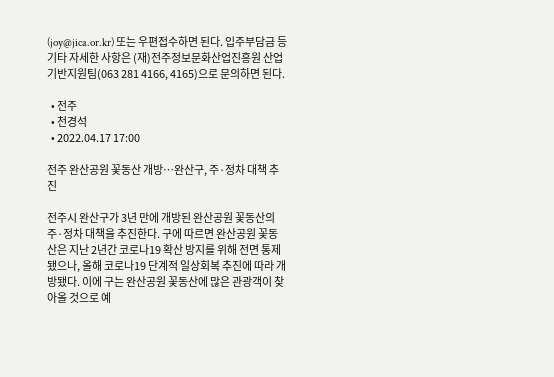(joy@jica.or.kr) 또는 우편접수하면 된다. 입주부담금 등 기타 자세한 사항은 (재)전주정보문화산업진흥원 산업기반지원팀(063 281 4166, 4165)으로 문의하면 된다.

  • 전주
  • 천경석
  • 2022.04.17 17:00

전주 완산공원 꽃동산 개방⋯완산구, 주·정차 대책 추진

전주시 완산구가 3년 만에 개방된 완산공원 꽃동산의 주·정차 대책을 추진한다. 구에 따르면 완산공원 꽃동산은 지난 2년간 코로나19 확산 방지를 위해 전면 통제됐으나, 올해 코로나19 단계적 일상회복 추진에 따라 개방됐다. 이에 구는 완산공원 꽃동산에 많은 관광객이 찾아올 것으로 예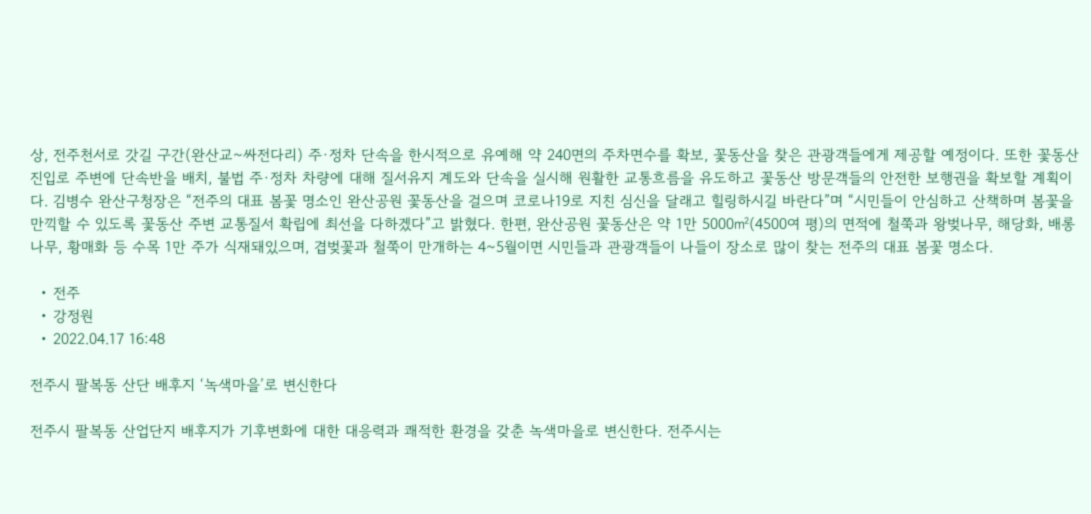상, 전주천서로 갓길 구간(완산교~싸전다리) 주·정차 단속을 한시적으로 유예해 약 240면의 주차면수를 확보, 꽃동산을 찾은 관광객들에게 제공할 예정이다. 또한 꽃동산 진입로 주변에 단속반을 배치, 불법 주·정차 차량에 대해 질서유지 계도와 단속을 실시해 원활한 교통흐름을 유도하고 꽃동산 방문객들의 안전한 보행권을 확보할 계획이다. 김병수 완산구청장은 “전주의 대표 봄꽃 명소인 완산공원 꽃동산을 걸으며 코로나19로 지친 심신을 달래고 힐링하시길 바란다”며 “시민들이 안심하고 산책하며 봄꽃을 만끽할 수 있도록 꽃동산 주변 교통질서 확립에 최선을 다하겠다”고 밝혔다. 한편, 완산공원 꽃동산은 약 1만 5000㎡(4500여 평)의 면적에 철쭉과 왕벚나무, 해당화, 배롱나무, 황매화 등 수목 1만 주가 식재돼있으며, 겹벚꽃과 철쭉이 만개하는 4~5월이면 시민들과 관광객들이 나들이 장소로 많이 찾는 전주의 대표 봄꽃 명소다.

  • 전주
  • 강정원
  • 2022.04.17 16:48

전주시 팔복동 산단 배후지 ‘녹색마을’로 변신한다

전주시 팔복동 산업단지 배후지가 기후변화에 대한 대응력과 쾌적한 환경을 갖춘 녹색마을로 변신한다. 전주시는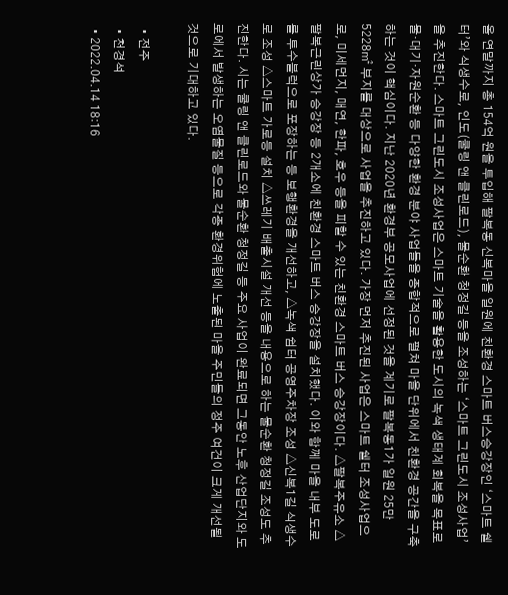올 연말까지 총 154억 원을 투입해 팔복동 신복마을 일원에 친환경 스마트 버스승강장인 ‘스마트 쉘터’와 식생수로, 인도(쿨링 앤 클린로드), 물순환 청정길 등을 조성하는 ‘스마트 그린도시 조성사업’을 추진한다. 스마트 그린도시 조성사업은 스마트 기술을 활용한 도시의 녹색 생태계 회복을 목표로 물·대기·자원순환 등 다양한 환경 분야 사업들을 종합적으로 펼쳐 마을 단위에서 친환경 공간을 구축하는 것이 핵심이다. 지난 2020년 환경부 공모사업에 선정된 것을 계기로 팔복동1가 일원 25만5228㎡ 부지를 대상으로 사업을 추진하고 있다. 가장 먼저 추진된 사업은 스마트 쉘터 조성사업으로, 미세먼지, 매연, 한파, 호우 등을 피할 수 있는 친환경 스마트 버스 승강장이다. △팔복주유소 △팔복근린상가 승강장 등 2개소에 친환경 스마트 버스 승강장을 설치했다. 이와 함께 마을 내부 도로를 투수블럭으로 포장하는 등 보행환경을 개선하고, △녹색 쉼터 공영주차장 조성 △신복1길 식생수로 조성 △스마트 가로등 설치 △쓰레기 배출시설 개선 등을 내용으로 하는 물순환 청정길 조성도 추진한다. 시는 쿨링 앤 클린로드와 물순환 청정길 등 주요 사업이 완료되면 그동안 노후 산업단지와 도로에서 발생하는 오염물질 등으로 각종 환경위험에 노출된 마을 주민들의 정주 여건이 크게 개선될 것으로 기대하고 있다.

  • 전주
  • 천경석
  • 2022.04.14 18:16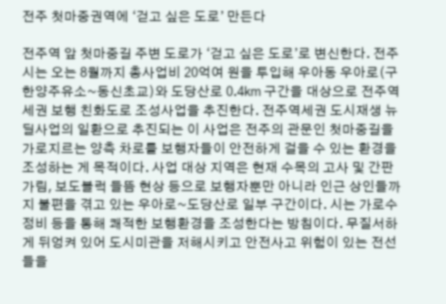전주 첫마중권역에 ‘걷고 싶은 도로’ 만든다

전주역 앞 첫마중길 주변 도로가 ‘걷고 싶은 도로’로 변신한다. 전주시는 오는 8월까지 총사업비 20억여 원을 투입해 우아동 우아로(구 한양주유소~동신초교)와 도당산로 0.4㎞ 구간을 대상으로 전주역세권 보행 친화도로 조성사업을 추진한다. 전주역세권 도시재생 뉴딜사업의 일환으로 추진되는 이 사업은 전주의 관문인 첫마중길을 가로지르는 양측 차로를 보행자들이 안전하게 걸을 수 있는 환경을 조성하는 게 목적이다. 사업 대상 지역은 현재 수목의 고사 및 간판 가림, 보도블럭 들뜸 현상 등으로 보행자뿐만 아니라 인근 상인들까지 불편을 겪고 있는 우아로~도당산로 일부 구간이다. 시는 가로수 정비 등을 통해 쾌적한 보행환경을 조성한다는 방침이다. 무질서하게 뒤엉켜 있어 도시미관을 저해시키고 안전사고 위험이 있는 전선들을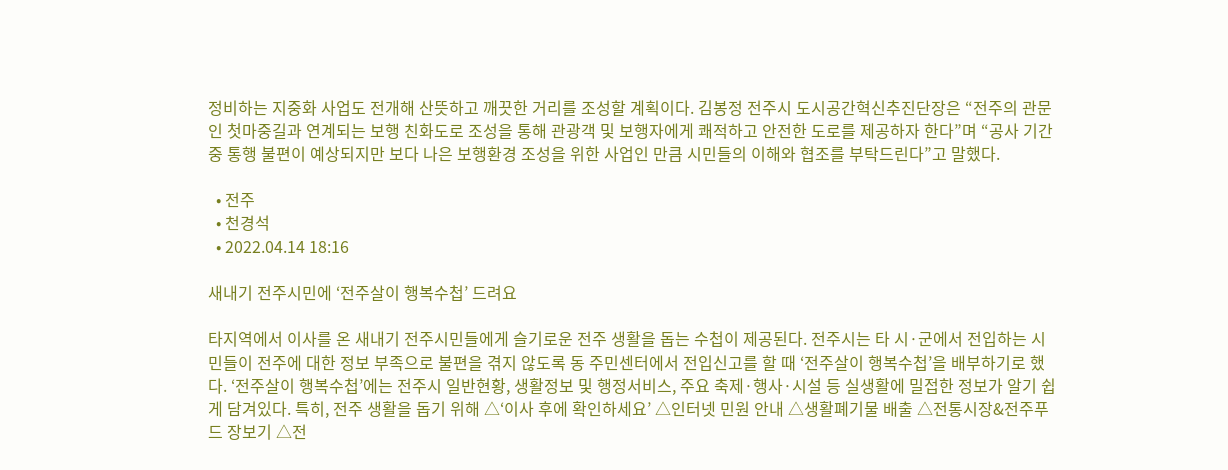정비하는 지중화 사업도 전개해 산뜻하고 깨끗한 거리를 조성할 계획이다. 김봉정 전주시 도시공간혁신추진단장은 “전주의 관문인 첫마중길과 연계되는 보행 친화도로 조성을 통해 관광객 및 보행자에게 쾌적하고 안전한 도로를 제공하자 한다”며 “공사 기간 중 통행 불편이 예상되지만 보다 나은 보행환경 조성을 위한 사업인 만큼 시민들의 이해와 협조를 부탁드린다”고 말했다.

  • 전주
  • 천경석
  • 2022.04.14 18:16

새내기 전주시민에 ‘전주살이 행복수첩’ 드려요

타지역에서 이사를 온 새내기 전주시민들에게 슬기로운 전주 생활을 돕는 수첩이 제공된다. 전주시는 타 시·군에서 전입하는 시민들이 전주에 대한 정보 부족으로 불편을 겪지 않도록 동 주민센터에서 전입신고를 할 때 ‘전주살이 행복수첩’을 배부하기로 했다. ‘전주살이 행복수첩’에는 전주시 일반현황, 생활정보 및 행정서비스, 주요 축제·행사·시설 등 실생활에 밀접한 정보가 알기 쉽게 담겨있다. 특히, 전주 생활을 돕기 위해 △‘이사 후에 확인하세요’ △인터넷 민원 안내 △생활폐기물 배출 △전통시장&전주푸드 장보기 △전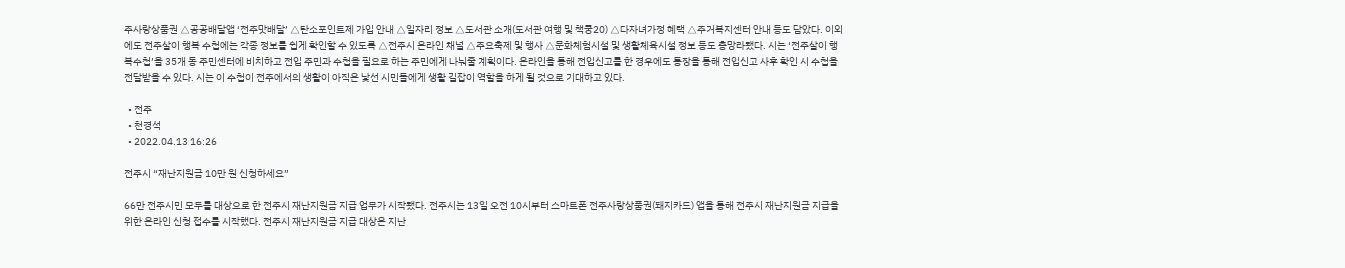주사랑상품권 △공공배달앱 ‘전주맛배달’ △탄소포인트제 가입 안내 △일자리 정보 △도서관 소개(도서관 여행 및 책쿵20) △다자녀가정 혜택 △주거복지센터 안내 등도 담았다. 이외에도 전주살이 행복 수첩에는 각종 정보를 쉽게 확인할 수 있도록 △전주시 온라인 채널 △주요축제 및 행사 △문화체험시설 및 생활체육시설 정보 등도 총망라됐다. 시는 ‘전주살이 행복수첩’을 35개 동 주민센터에 비치하고 전입 주민과 수첩을 필요로 하는 주민에게 나눠줄 계획이다. 온라인을 통해 전입신고를 한 경우에도 통장을 통해 전입신고 사후 확인 시 수첩을 전달받을 수 있다. 시는 이 수첩이 전주에서의 생활이 아직은 낯선 시민들에게 생활 길잡이 역할을 하게 될 것으로 기대하고 있다.

  • 전주
  • 천경석
  • 2022.04.13 16:26

전주시 “재난지원금 10만 원 신청하세요”

66만 전주시민 모두를 대상으로 한 전주시 재난지원금 지급 업무가 시작됐다. 전주시는 13일 오전 10시부터 스마트폰 전주사랑상품권(돼지카드) 앱을 통해 전주시 재난지원금 지급을 위한 온라인 신청 접수를 시작했다. 전주시 재난지원금 지급 대상은 지난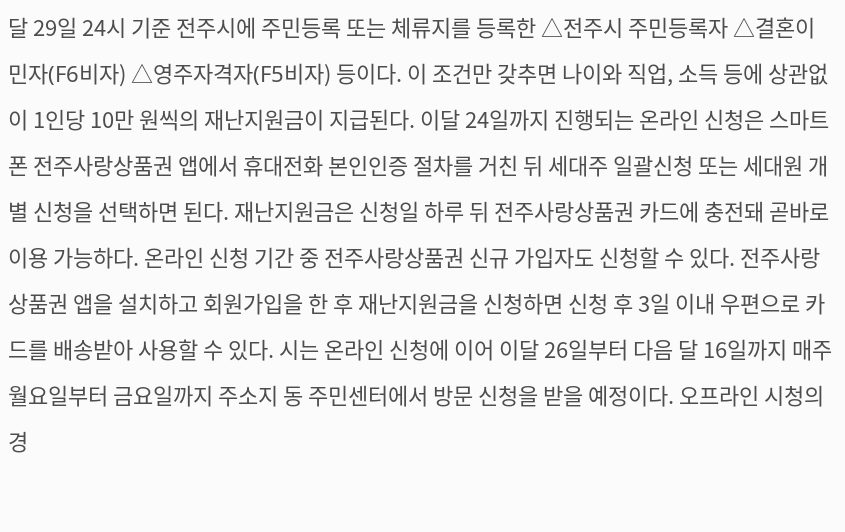달 29일 24시 기준 전주시에 주민등록 또는 체류지를 등록한 △전주시 주민등록자 △결혼이민자(F6비자) △영주자격자(F5비자) 등이다. 이 조건만 갖추면 나이와 직업, 소득 등에 상관없이 1인당 10만 원씩의 재난지원금이 지급된다. 이달 24일까지 진행되는 온라인 신청은 스마트폰 전주사랑상품권 앱에서 휴대전화 본인인증 절차를 거친 뒤 세대주 일괄신청 또는 세대원 개별 신청을 선택하면 된다. 재난지원금은 신청일 하루 뒤 전주사랑상품권 카드에 충전돼 곧바로 이용 가능하다. 온라인 신청 기간 중 전주사랑상품권 신규 가입자도 신청할 수 있다. 전주사랑상품권 앱을 설치하고 회원가입을 한 후 재난지원금을 신청하면 신청 후 3일 이내 우편으로 카드를 배송받아 사용할 수 있다. 시는 온라인 신청에 이어 이달 26일부터 다음 달 16일까지 매주 월요일부터 금요일까지 주소지 동 주민센터에서 방문 신청을 받을 예정이다. 오프라인 시청의 경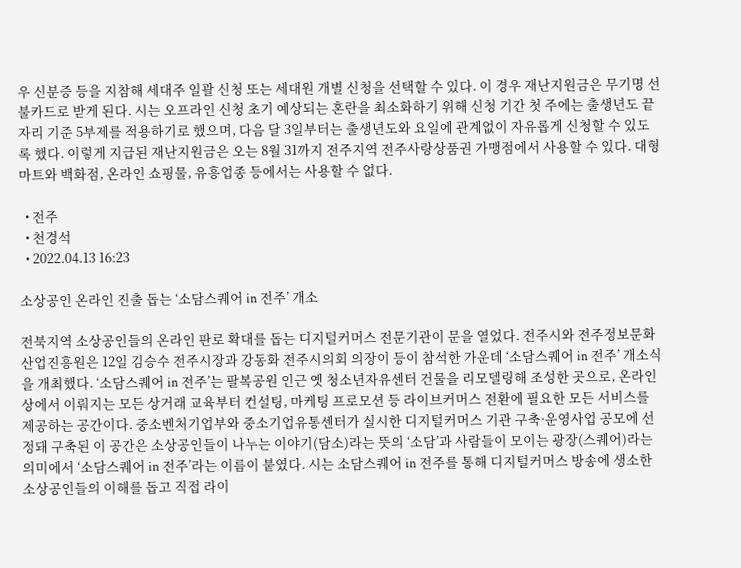우 신분증 등을 지참해 세대주 일괄 신청 또는 세대원 개별 신청을 선택할 수 있다. 이 경우 재난지원금은 무기명 선불카드로 받게 된다. 시는 오프라인 신청 초기 예상되는 혼란을 최소화하기 위해 신청 기간 첫 주에는 출생년도 끝자리 기준 5부제를 적용하기로 했으며, 다음 달 3일부터는 출생년도와 요일에 관계없이 자유롭게 신청할 수 있도록 했다. 이렇게 지급된 재난지원금은 오는 8월 31까지 전주지역 전주사랑상품권 가맹점에서 사용할 수 있다. 대형마트와 백화점, 온라인 쇼핑물, 유흥업종 등에서는 사용할 수 없다.

  • 전주
  • 천경석
  • 2022.04.13 16:23

소상공인 온라인 진출 돕는 ‘소담스퀘어 in 전주’ 개소

전북지역 소상공인들의 온라인 판로 확대를 돕는 디지털커머스 전문기관이 문을 열었다. 전주시와 전주정보문화산업진흥원은 12일 김승수 전주시장과 강동화 전주시의회 의장이 등이 참석한 가운데 ‘소담스퀘어 in 전주’ 개소식을 개최했다. ‘소담스퀘어 in 전주’는 팔복공원 인근 옛 청소년자유센터 건물을 리모델링해 조성한 곳으로, 온라인상에서 이뤄지는 모든 상거래 교육부터 컨설팅, 마케팅 프로모션 등 라이브커머스 전환에 필요한 모든 서비스를 제공하는 공간이다. 중소벤처기업부와 중소기업유통센터가 실시한 디지털커머스 기관 구축·운영사업 공모에 선정돼 구축된 이 공간은 소상공인들이 나누는 이야기(담소)라는 뜻의 ‘소담’과 사람들이 모이는 광장(스퀘어)라는 의미에서 ‘소담스퀘어 in 전주’라는 이름이 붙였다. 시는 소담스퀘어 in 전주를 통해 디지털커머스 방송에 생소한 소상공인들의 이해를 돕고 직접 라이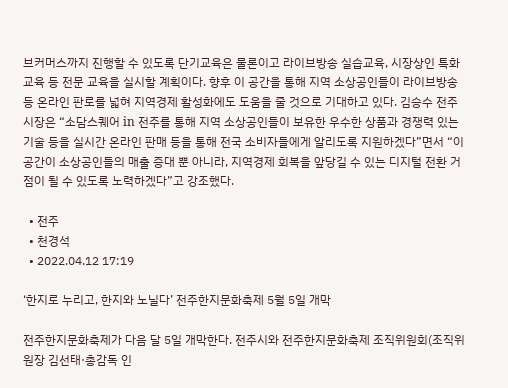브커머스까지 진행할 수 있도록 단기교육은 물론이고 라이브방송 실습교육, 시장상인 특화 교육 등 전문 교육을 실시할 계획이다. 향후 이 공간을 통해 지역 소상공인들이 라이브방송 등 온라인 판로를 넓혀 지역경제 활성화에도 도움을 줄 것으로 기대하고 있다. 김승수 전주시장은 “소담스퀘어 in 전주를 통해 지역 소상공인들이 보유한 우수한 상품과 경쟁력 있는 기술 등을 실시간 온라인 판매 등을 통해 전국 소비자들에게 알리도록 지원하겠다”면서 “이 공간이 소상공인들의 매출 증대 뿐 아니라, 지역경제 회복을 앞당길 수 있는 디지털 전환 거점이 될 수 있도록 노력하겠다”고 강조했다.

  • 전주
  • 천경석
  • 2022.04.12 17:19

‘한지로 누리고, 한지와 노닐다’ 전주한지문화축제 5월 5일 개막

전주한지문화축제가 다음 달 5일 개막한다. 전주시와 전주한지문화축제 조직위원회(조직위원장 김선태·총감독 인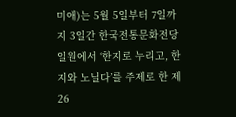미애)는 5월 5일부터 7일까지 3일간 한국전통문화전당 일원에서 ‘한지로 누리고, 한지와 노닐다’를 주제로 한 제26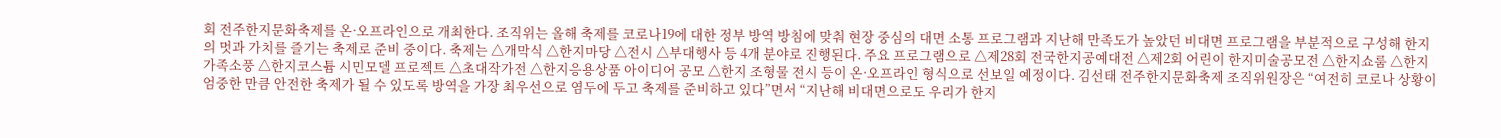회 전주한지문화축제를 온·오프라인으로 개최한다. 조직위는 올해 축제를 코로나19에 대한 정부 방역 방침에 맞춰 현장 중심의 대면 소통 프로그램과 지난해 만족도가 높았던 비대면 프로그램을 부분적으로 구성해 한지의 멋과 가치를 즐기는 축제로 준비 중이다. 축제는 △개막식 △한지마당 △전시 △부대행사 등 4개 분야로 진행된다. 주요 프로그램으로 △제28회 전국한지공예대전 △제2회 어린이 한지미술공모전 △한지쇼룸 △한지가족소풍 △한지코스튬 시민모델 프로젝트 △초대작가전 △한지응용상품 아이디어 공모 △한지 조형물 전시 등이 온·오프라인 형식으로 선보일 예정이다. 김선태 전주한지문화축제 조직위원장은 “여전히 코로나 상황이 엄중한 만큼 안전한 축제가 될 수 있도록 방역을 가장 최우선으로 염두에 두고 축제를 준비하고 있다”면서 “지난해 비대면으로도 우리가 한지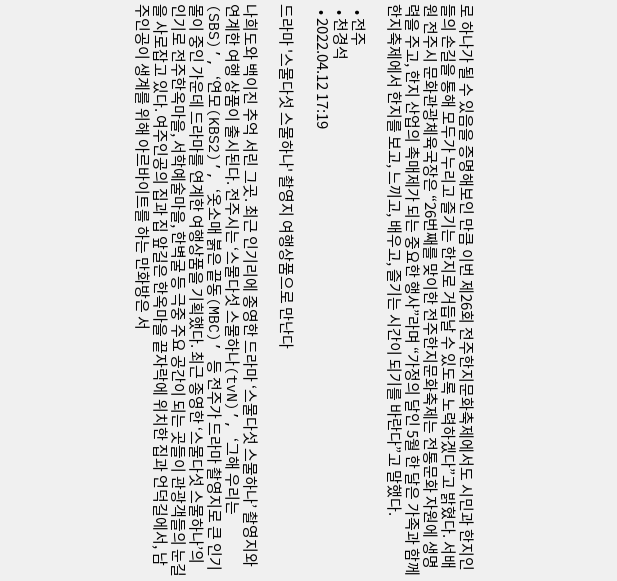로 하나가 될 수 있음을 증명해보인 만큼 이번 제26회 전주한지문화축제에서도 시민과 한지인들의 손길을 통해 모두가 누리고 즐기는 한지로 거듭날 수 있도록 노력하겠다”고 밝혔다. 서배원 전주시 문화관광체육국장은 “26번째를 맞이한 전주한지문화축제는 전통문화 자원에 생명력을 주고, 한지 산업의 촉매제가 되는 중요한 행사”라며 “가정의 달인 5월 한 달은 가족과 함께 한지축제에서 한지를 보고, 느끼고, 배우고, 즐기는 시간이 되기를 바란다”고 말했다.

  • 전주
  • 천경석
  • 2022.04.12 17:19

드라마 '스물다섯 스물하나' 촬영지 여행상품으로 만난다

나희도와 백이진 추억 서린 그곳. 최근 인기리에 종영한 드라마 ‘스물다섯 스물하나’ 촬영지와 연계한 여행 상품이 출시된다. 전주시는 ‘스물다섯 스물하나(tvN)’, ‘그해 우리는(SBS)’, ‘연모(KBS2)’, ‘옷소매 붉은 끝동(MBC)’ 등 전주가 드라마 촬영지로 큰 인기몰이 중인 가운데 드라마를 연계한 여행상품을 기획했다. 최근 종영한 ‘스물다섯 스물하나’의 인기로 전주한옥마을, 서학예술마을, 한벽굴 등 극중 주요 공간이 되는 곳들이 관광객들의 눈길을 사로잡고 있다. 여주인공의 집과 집 앞길은 한옥마을 끝자락에 위치한 집과 언덕길에서, 남주인공이 생계를 위해 아르바이트를 하는 만화방은 서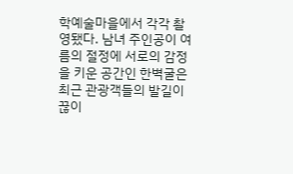학예술마을에서 각각 촬영됐다. 남녀 주인공이 여름의 절정에 서로의 감정을 키운 공간인 한벽굴은 최근 관광객들의 발길이 끊이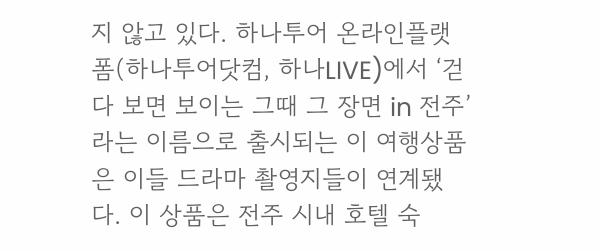지 않고 있다. 하나투어 온라인플랫폼(하나투어닷컴, 하나LIVE)에서 ‘걷다 보면 보이는 그때 그 장면 in 전주’라는 이름으로 출시되는 이 여행상품은 이들 드라마 촬영지들이 연계됐다. 이 상품은 전주 시내 호텔 숙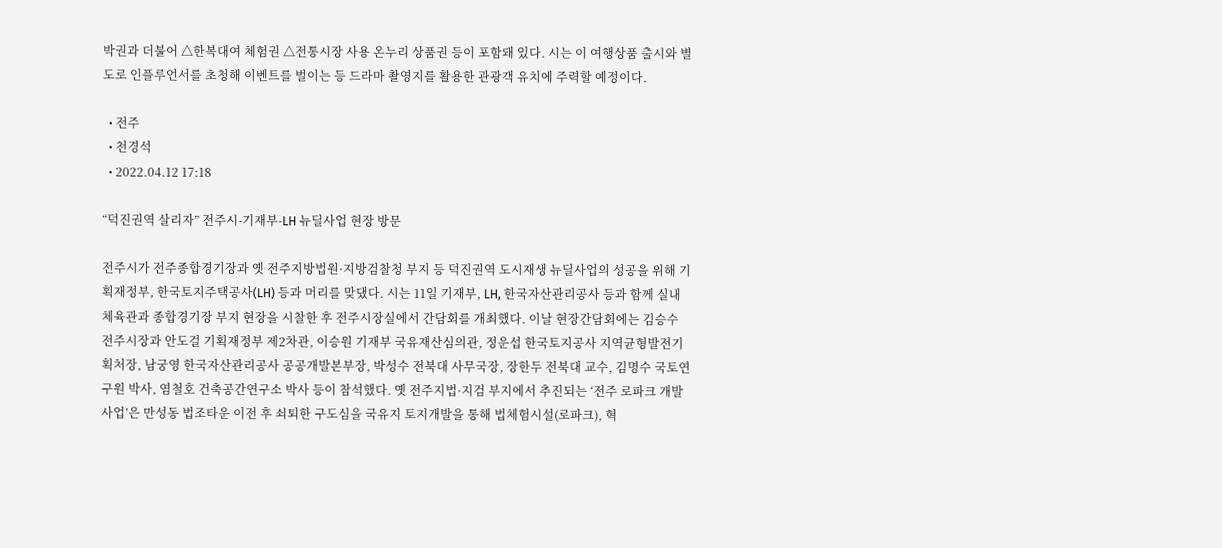박권과 더불어 △한복대여 체험권 △전통시장 사용 온누리 상품권 등이 포함돼 있다. 시는 이 여행상품 출시와 별도로 인플루언서를 초청해 이벤트를 벌이는 등 드라마 촬영지를 활용한 관광객 유치에 주력할 예정이다.

  • 전주
  • 천경석
  • 2022.04.12 17:18

“덕진권역 살리자” 전주시-기재부-LH 뉴딜사업 현장 방문

전주시가 전주종합경기장과 옛 전주지방법원·지방검찰청 부지 등 덕진권역 도시재생 뉴딜사업의 성공을 위해 기획재정부, 한국토지주택공사(LH) 등과 머리를 맞댔다. 시는 11일 기재부, LH, 한국자산관리공사 등과 함께 실내체육관과 종합경기장 부지 현장을 시찰한 후 전주시장실에서 간담회를 개최했다. 이날 현장간담회에는 김승수 전주시장과 안도걸 기획재정부 제2차관, 이승원 기재부 국유재산심의관, 정운섭 한국토지공사 지역균형발전기획처장, 남궁영 한국자산관리공사 공공개발본부장, 박성수 전북대 사무국장, 장한두 전북대 교수, 김명수 국토연구원 박사, 염철호 건축공간연구소 박사 등이 참석했다. 옛 전주지법·지검 부지에서 추진되는 ‘전주 로파크 개발사업’은 만성동 법조타운 이전 후 쇠퇴한 구도심을 국유지 토지개발을 통해 법체험시설(로파크), 혁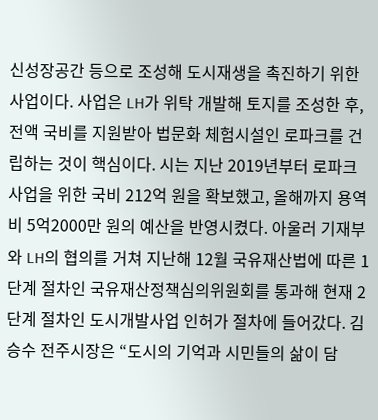신성장공간 등으로 조성해 도시재생을 촉진하기 위한 사업이다. 사업은 LH가 위탁 개발해 토지를 조성한 후, 전액 국비를 지원받아 법문화 체험시설인 로파크를 건립하는 것이 핵심이다. 시는 지난 2019년부터 로파크 사업을 위한 국비 212억 원을 확보했고, 올해까지 용역비 5억2000만 원의 예산을 반영시켰다. 아울러 기재부와 LH의 협의를 거쳐 지난해 12월 국유재산법에 따른 1단계 절차인 국유재산정책심의위원회를 통과해 현재 2단계 절차인 도시개발사업 인허가 절차에 들어갔다. 김승수 전주시장은 “도시의 기억과 시민들의 삶이 담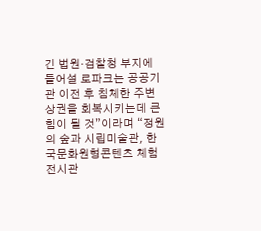긴 법원·검찰청 부지에 들어설 로파크는 공공기관 이전 후 침체한 주변 상권을 회복시키는데 큰 힘이 될 것”이라며 “정원의 숲과 시립미술관, 한국문화원형콘텐츠 체험전시관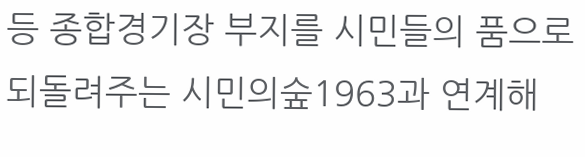등 종합경기장 부지를 시민들의 품으로 되돌려주는 시민의숲1963과 연계해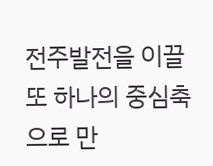전주발전을 이끌 또 하나의 중심축으로 만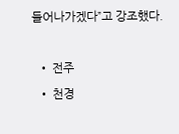들어나가겠다”고 강조했다.

  • 전주
  • 천경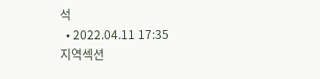석
  • 2022.04.11 17:35
지역섹션